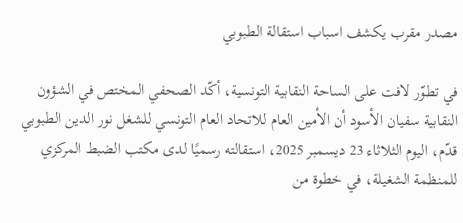مصدر مقرب يكشف اسباب استقالة الطبوبي

في تطوّر لافت على الساحة النقابية التونسية، أكّد الصحفي المختص في الشؤون النقابية سفيان الأسود أن الأمين العام للاتحاد العام التونسي للشغل نور الدين الطبوبي قدّم، اليوم الثلاثاء 23 ديسمبر 2025، استقالته رسميًا لدى مكتب الضبط المركزي للمنظمة الشغيلة، في خطوة من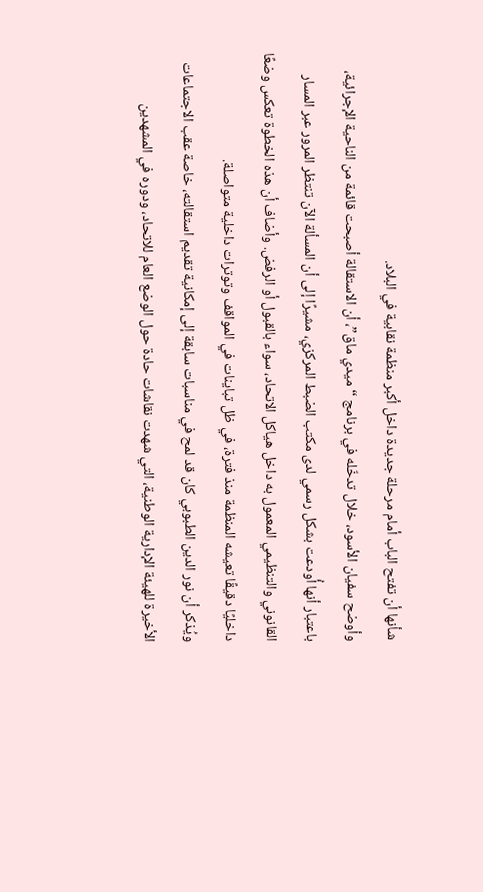شأنها أن تفتح الباب أمام مرحلة جديدة داخل أكبر منظمة نقابية في البلاد.
وأوضح سفيان الأسود، خلال تدخّله في برنامج “ميدي ماق”، أن الاستقالة أصبحت قائمة من الناحية الإجرائية، باعتبار أنها أُودعت بشكل رسمي لدى مكتب الضبط المركزي، مشيرًا إلى أن المسألة الآن تنتظر المرور عبر المسار القانوني والتنظيمي المعمول به داخل هياكل الاتحاد، سواء بالقبول أو الرفض. وأضاف أن هذه الخطوة تعكس وضعًا داخليًا دقيقًا تعيشه المنظمة منذ فترة، في ظل تباينات في المواقف وتوترات داخلية متواصلة.
ويُذكر أن نور الدين الطبوبي كان قد لمح في مناسبات سابقة إلى إمكانية تقديم استقالته، خاصة عقب الاجتماعات الأخيرة للهيئة الإدارية الوطنية، التي شهدت نقاشات حادة حول الوضع العام للاتحاد، ودوره في المشهدين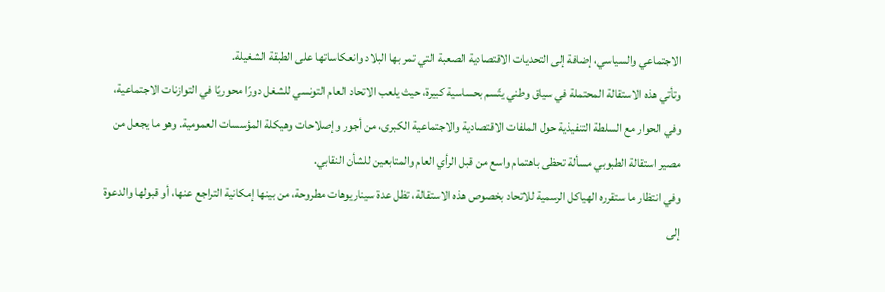الاجتماعي والسياسي، إضافة إلى التحديات الاقتصادية الصعبة التي تمر بها البلاد وانعكاساتها على الطبقة الشغيلة.
وتأتي هذه الاستقالة المحتملة في سياق وطني يتّسم بحساسية كبيرة، حيث يلعب الاتحاد العام التونسي للشغل دورًا محوريًا في التوازنات الاجتماعية، وفي الحوار مع السلطة التنفيذية حول الملفات الاقتصادية والاجتماعية الكبرى، من أجور وإصلاحات وهيكلة المؤسسات العمومية. وهو ما يجعل من مصير استقالة الطبوبي مسألة تحظى باهتمام واسع من قبل الرأي العام والمتابعين للشأن النقابي.
وفي انتظار ما ستقرره الهياكل الرسمية للاتحاد بخصوص هذه الاستقالة، تظل عدة سيناريوهات مطروحة، من بينها إمكانية التراجع عنها، أو قبولها والدعوة إلى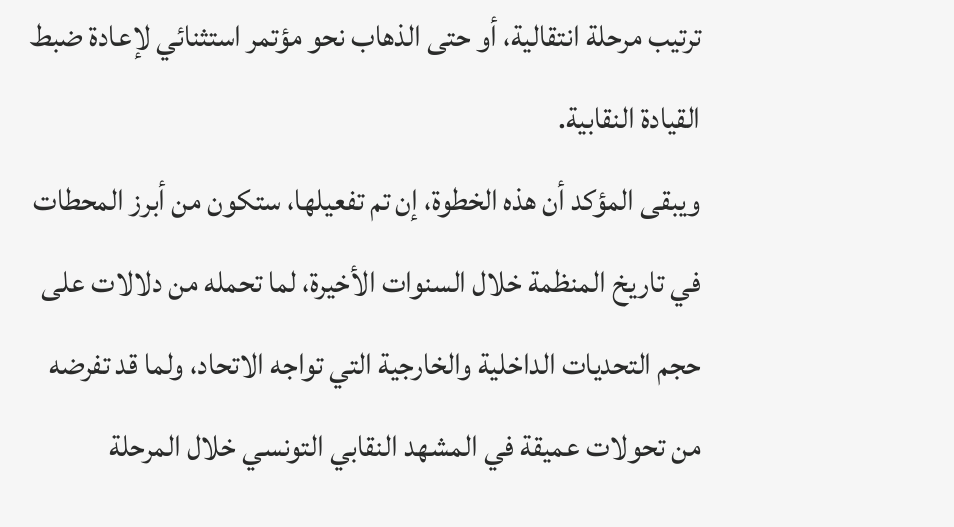ترتيب مرحلة انتقالية، أو حتى الذهاب نحو مؤتمر استثنائي لإعادة ضبط القيادة النقابية.
ويبقى المؤكد أن هذه الخطوة، إن تم تفعيلها، ستكون من أبرز المحطات في تاريخ المنظمة خلال السنوات الأخيرة، لما تحمله من دلالات على حجم التحديات الداخلية والخارجية التي تواجه الاتحاد، ولما قد تفرضه من تحولات عميقة في المشهد النقابي التونسي خلال المرحلة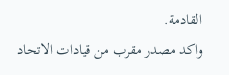القادمة.
واكد مصدر مقرب من قيادات الاتحاد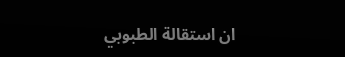ان استقالة الطبوبي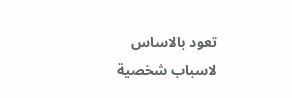تعود بالاساس لاسباب شخصية